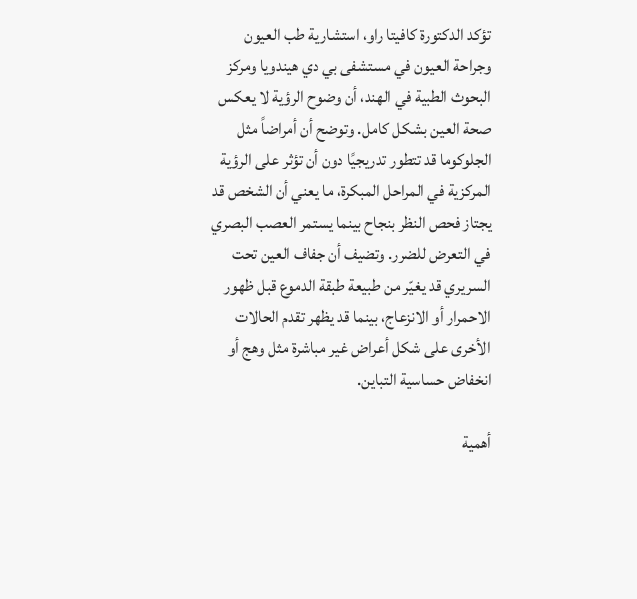تؤكد الدكتورة كافيتا راو، استشارية طب العيون وجراحة العيون في مستشفى بي دي هيندويا ومركز البحوث الطبية في الهند، أن وضوح الرؤية لا يعكس صحة العين بشكل كامل. وتوضح أن أمراضاً مثل الجلوكوما قد تتطور تدريجيًا دون أن تؤثر على الرؤية المركزية في المراحل المبكرة، ما يعني أن الشخص قد يجتاز فحص النظر بنجاح بينما يستمر العصب البصري في التعرض للضرر. وتضيف أن جفاف العين تحت السريري قد يغيّر من طبيعة طبقة الدموع قبل ظهور الاحمرار أو الانزعاج، بينما قد يظهر تقدم الحالات الأخرى على شكل أعراض غير مباشرة مثل وهج أو انخفاض حساسية التباين.

أهمية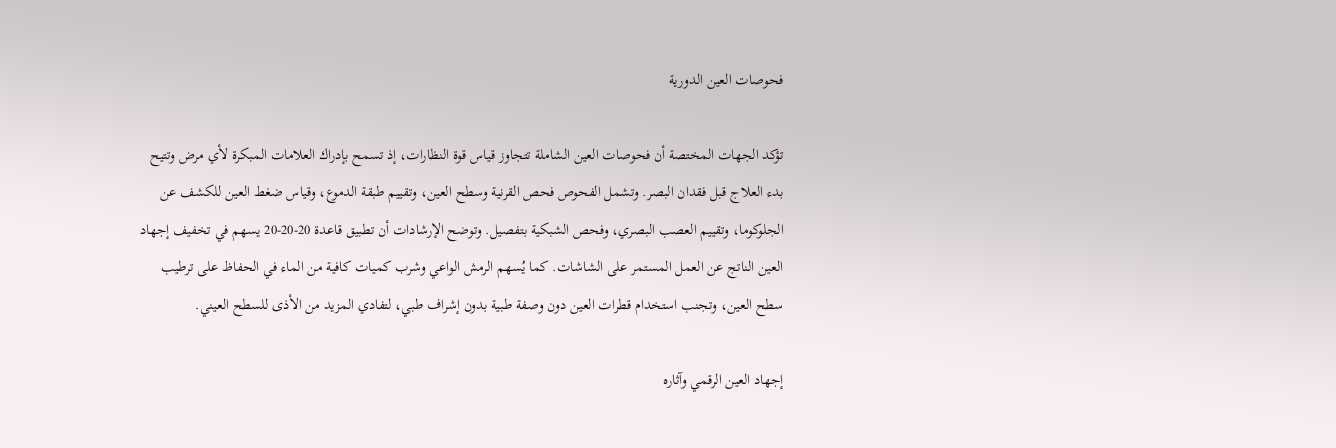فحوصات العين الدورية

تؤكد الجهات المختصة أن فحوصات العين الشاملة تتجاوز قياس قوة النظارات، إذ تسمح بإدراك العلامات المبكرة لأي مرض وتتيح بدء العلاج قبل فقدان البصر. وتشمل الفحوص فحص القرنية وسطح العين، وتقييم طبقة الدموع، وقياس ضغط العين للكشف عن الجلوكوما، وتقييم العصب البصري، وفحص الشبكية بتفصيل. وتوضح الإرشادات أن تطبيق قاعدة 20-20-20 يسهم في تخفيف إجهاد العين الناتج عن العمل المستمر على الشاشات. كما يُسهم الرمش الواعي وشرب كميات كافية من الماء في الحفاظ على ترطيب سطح العين، وتجنب استخدام قطرات العين دون وصفة طبية بدون إشراف طبي، لتفادي المزيد من الأذى للسطح العيني.

إجهاد العين الرقمي وآثاره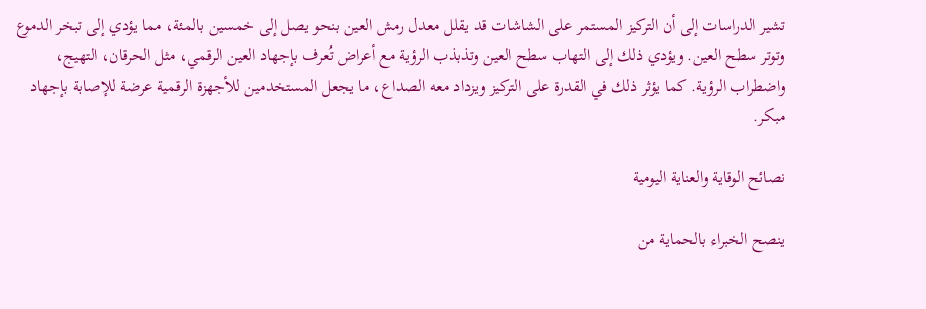تشير الدراسات إلى أن التركيز المستمر على الشاشات قد يقلل معدل رمش العين بنحو يصل إلى خمسين بالمئة، مما يؤدي إلى تبخر الدموع وتوتر سطح العين. ويؤدي ذلك إلى التهاب سطح العين وتذبذب الرؤية مع أعراض تُعرف بإجهاد العين الرقمي، مثل الحرقان، التهيج، واضطراب الرؤية. كما يؤثر ذلك في القدرة على التركيز ويزداد معه الصداع، ما يجعل المستخدمين للأجهزة الرقمية عرضة للإصابة بإجهاد مبكر.

نصائح الوقاية والعناية اليومية

ينصح الخبراء بالحماية من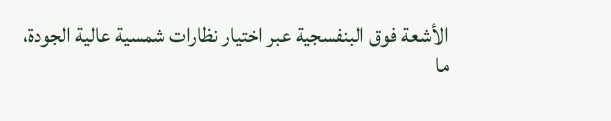الأشعة فوق البنفسجية عبر اختيار نظارات شمسية عالية الجودة، ما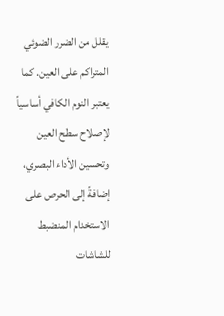يقلل من الضرر الضوئي المتراكم على العين. كما يعتبر النوم الكافي أساسياً لإصلاح سطح العين وتحسين الأداء البصري، إضافةً إلى الحرص على الاستخدام المنضبط للشاشات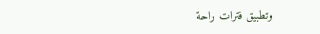وتطبيق فترات راحة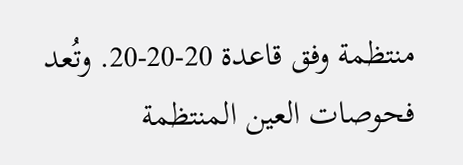منتظمة وفق قاعدة 20-20-20. وتُعد فحوصات العين المنتظمة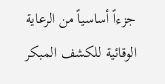جزءاً أساسياً من الرعاية الوقائية للكشف المبكر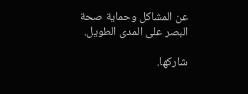عن المشاكل وحماية صحة البصر على المدى الطويل.

شاركها.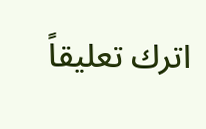اترك تعليقاً